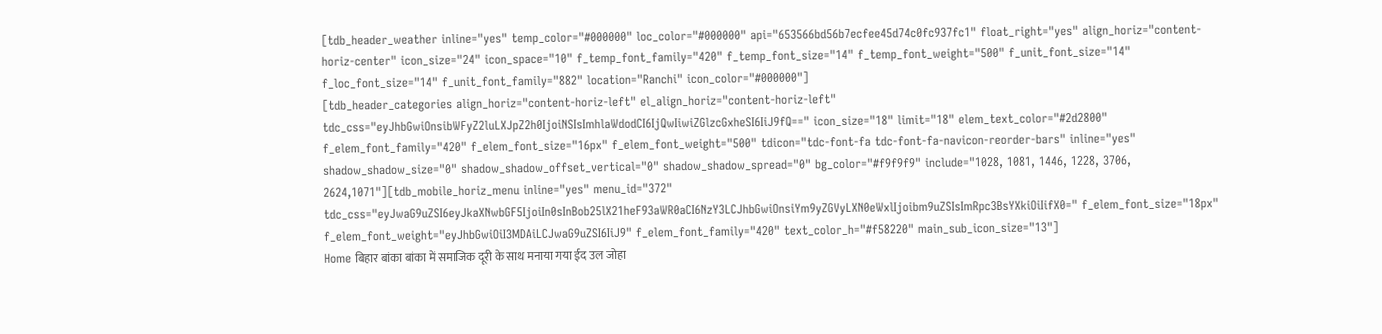[tdb_header_weather inline="yes" temp_color="#000000" loc_color="#000000" api="653566bd56b7ecfee45d74c0fc937fc1" float_right="yes" align_horiz="content-horiz-center" icon_size="24" icon_space="10" f_temp_font_family="420" f_temp_font_size="14" f_temp_font_weight="500" f_unit_font_size="14" f_loc_font_size="14" f_unit_font_family="882" location="Ranchi" icon_color="#000000"]
[tdb_header_categories align_horiz="content-horiz-left" el_align_horiz="content-horiz-left" tdc_css="eyJhbGwiOnsibWFyZ2luLXJpZ2h0IjoiNSIsImhlaWdodCI6IjQwIiwiZGlzcGxheSI6IiJ9fQ==" icon_size="18" limit="18" elem_text_color="#2d2800" f_elem_font_family="420" f_elem_font_size="16px" f_elem_font_weight="500" tdicon="tdc-font-fa tdc-font-fa-navicon-reorder-bars" inline="yes" shadow_shadow_size="0" shadow_shadow_offset_vertical="0" shadow_shadow_spread="0" bg_color="#f9f9f9" include="1028, 1081, 1446, 1228, 3706, 2624,1071"][tdb_mobile_horiz_menu inline="yes" menu_id="372" tdc_css="eyJwaG9uZSI6eyJkaXNwbGF5IjoiIn0sInBob25lX21heF93aWR0aCI6NzY3LCJhbGwiOnsiYm9yZGVyLXN0eWxlIjoibm9uZSIsImRpc3BsYXkiOiIifX0=" f_elem_font_size="18px" f_elem_font_weight="eyJhbGwiOiI3MDAiLCJwaG9uZSI6IiJ9" f_elem_font_family="420" text_color_h="#f58220" main_sub_icon_size="13"]
Home बिहार बांका बांका में समाजिक दूरी के साथ मनाया गया ईद उल जोहा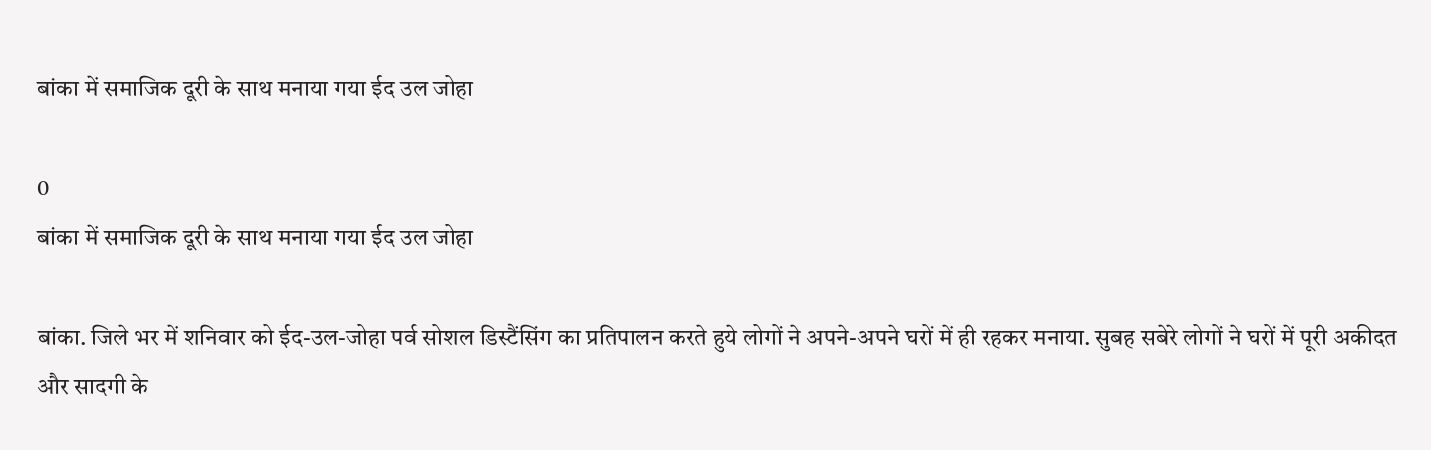बांका में समाजिक दूरी के साथ मनाया गया ईद उल जोहा

0
बांका में समाजिक दूरी के साथ मनाया गया ईद उल जोहा

बांका. जिले भर में शनिवार को ईद-उल-जोहा पर्व सोशल डिस्टैंसिंग का प्रतिपालन करते हुये लोगों ने अपने-अपने घरों में ही रहकर मनाया. सुबह सबेरे लोगों ने घरों में पूरी अकीदत और सादगी के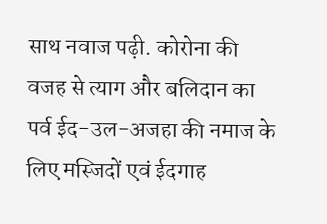साथ नवाज पढ़ी. कोरोना की वजह से त्याग और बलिदान का पर्व ईद-उल-अजहा की नमाज के लिए मस्जिदों एवं ईदगाह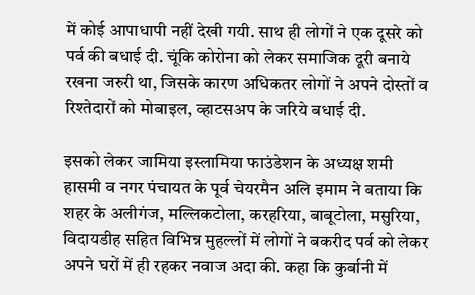में कोई आपाधापी नहीं देखी गयी. साथ ही लोगों ने एक दूसरे को पर्व की बधाई दी. चूंकि कोरोना को लेकर समाजिक दूरी बनाये रखना जरुरी था, जिसके कारण अधिकतर लोगों ने अपने दोस्तों व रिश्तेदारों को मोबाइल, व्हाटसअप के जरिये बधाई दी.

इसको लेकर जामिया इस्लामिया फाउंडेशन के अध्यक्ष शमी हासमी व नगर पंचायत के पूर्व चेयरमैन अलि इमाम ने बताया कि शहर के अलीगंज, मल्लिकटोला, करहरिया, बाबूटोला, मसुरिया, विदायडीह सहित विभिन्न मुहल्लों में लोगों ने बकरीद पर्व को लेकर अपने घरों में ही रहकर नवाज अदा की. कहा कि कुर्बानी में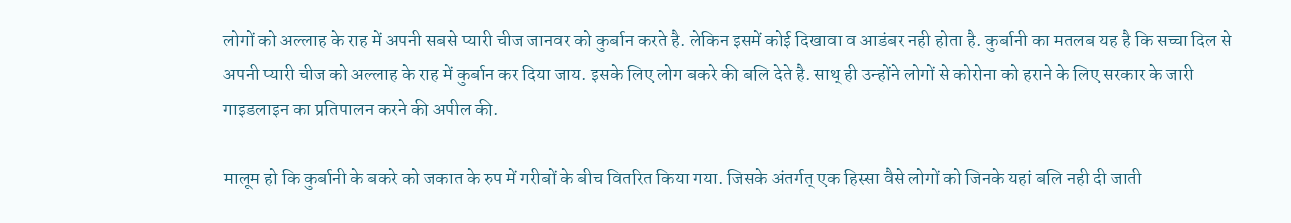लोगों को अल्लाह के राह में अपनी सबसे प्यारी चीज जानवर को कुर्बान करते है. लेकिन इसमें कोई दिखावा व आडंबर नही होता है. कुर्बानी का मतलब यह है कि सच्चा दिल से अपनी प्यारी चीज को अल्लाह के राह में कुर्बान कर दिया जाय. इसके लिए लोग बकरे की बलि देते है. साथ् ही उन्होंने लोगों से कोरोना को हराने के लिए सरकार के जारी गाइडलाइन का प्रतिपालन करने की अपील की.

मालूम हो कि कुर्बानी के बकरे को जकात के रुप में गरीबों के बीच वितरित किया गया. जिसके अंतर्गत् एक हिस्सा वैसे लोगों को जिनके यहां बलि नही दी जाती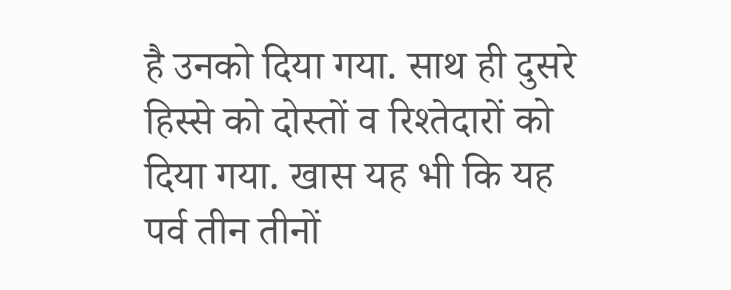है उनको दिया गया. साथ ही दुसरे हिस्से को दोस्तों व रिश्तेदारों को दिया गया. खास यह भी कि यह पर्व तीन तीनों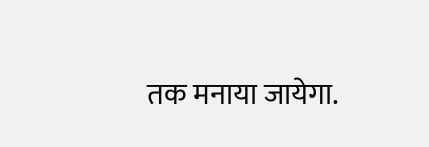तक मनाया जायेगा.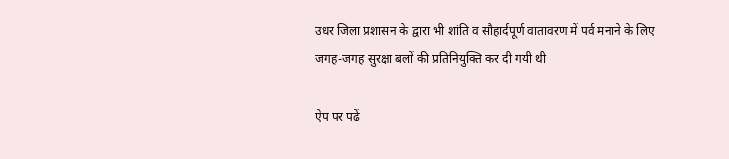उधर जिला प्रशासन के द्वारा भी शांति व सौहार्दपूर्ण वातावरण में पर्व मनाने के लिए जगह-जगह सुरक्षा बलों की प्रतिनियुक्ति कर दी गयी थी

ऐप पर पढें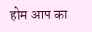होम आप का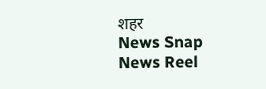शहर
News Snap News Reel